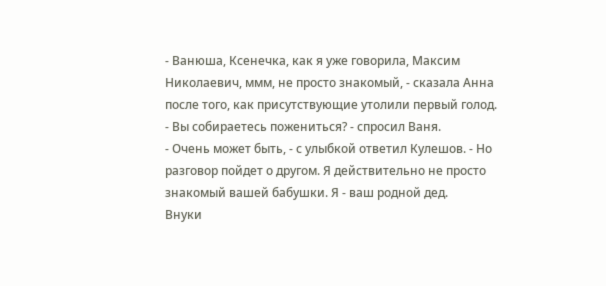- Ванюша, Ксенечка, как я уже говорила, Максим Николаевич, ммм, не просто знакомый, - сказала Анна после того, как присутствующие утолили первый голод.
- Вы собираетесь пожениться? - спросил Ваня.
- Очень может быть, - с улыбкой ответил Кулешов. - Но разговор пойдет о другом. Я действительно не просто знакомый вашей бабушки. Я - ваш родной дед.
Внуки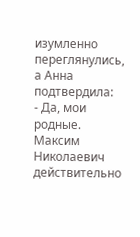изумленно переглянулись, а Анна подтвердила:
- Да, мои родные. Максим Николаевич действительно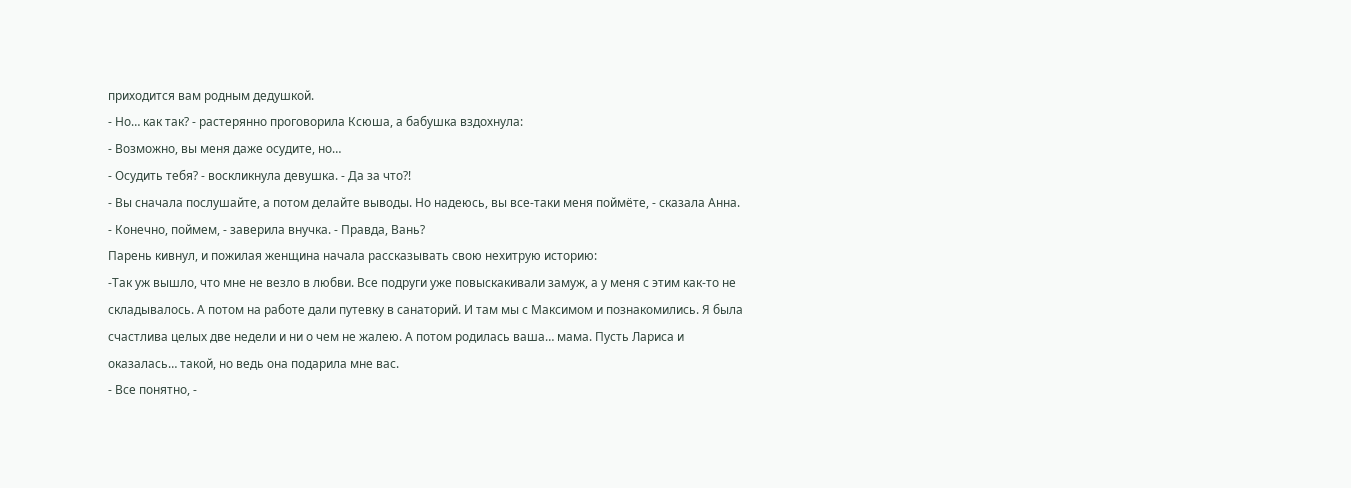приходится вам родным дедушкой.
- Но… как так? - растерянно проговорила Ксюша, а бабушка вздохнула:
- Возможно, вы меня даже осудите, но…
- Осудить тебя? - воскликнула девушка. - Да за что?!
- Вы сначала послушайте, а потом делайте выводы. Но надеюсь, вы все-таки меня поймёте, - сказала Анна.
- Конечно, поймем, - заверила внучка. - Правда, Вань?
Парень кивнул, и пожилая женщина начала рассказывать свою нехитрую историю:
-Так уж вышло, что мне не везло в любви. Все подруги уже повыскакивали замуж, а у меня с этим как-то не складывалось. А потом на работе дали путевку в санаторий. И там мы с Максимом и познакомились. Я была счастлива целых две недели и ни о чем не жалею. А потом родилась ваша… мама. Пусть Лариса и оказалась… такой, но ведь она подарила мне вас.
- Все понятно, -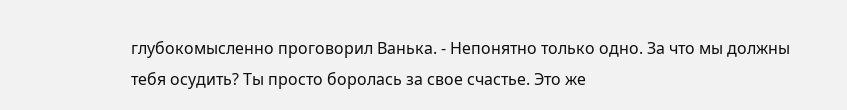глубокомысленно проговорил Ванька. - Непонятно только одно. За что мы должны тебя осудить? Ты просто боролась за свое счастье. Это же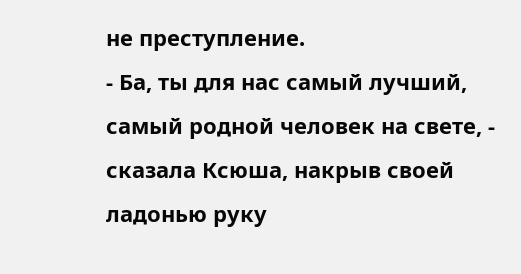не преступление.
- Ба, ты для нас самый лучший, самый родной человек на свете, - сказала Ксюша, накрыв своей ладонью руку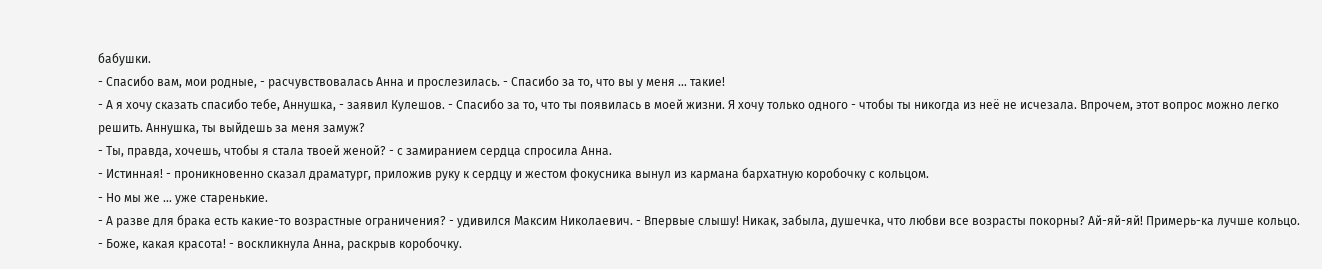бабушки.
- Спасибо вам, мои родные, - расчувствовалась Анна и прослезилась. - Спасибо за то, что вы у меня … такие!
- А я хочу сказать спасибо тебе, Аннушка, - заявил Кулешов. - Спасибо за то, что ты появилась в моей жизни. Я хочу только одного - чтобы ты никогда из неё не исчезала. Впрочем, этот вопрос можно легко решить. Аннушка, ты выйдешь за меня замуж?
- Ты, правда, хочешь, чтобы я стала твоей женой? - с замиранием сердца спросила Анна.
- Истинная! - проникновенно сказал драматург, приложив руку к сердцу и жестом фокусника вынул из кармана бархатную коробочку с кольцом.
- Но мы же … уже старенькие.
- А разве для брака есть какие-то возрастные ограничения? - удивился Максим Николаевич. - Впервые слышу! Никак, забыла, душечка, что любви все возрасты покорны? Ай-яй-яй! Примерь-ка лучше кольцо.
- Боже, какая красота! - воскликнула Анна, раскрыв коробочку.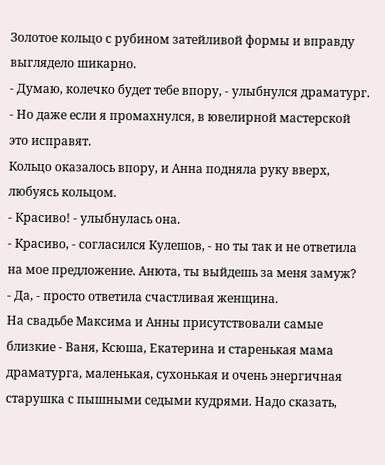Золотое кольцо с рубином затейливой формы и вправду выглядело шикарно.
- Думаю, колечко будет тебе впору, - улыбнулся драматург. - Но даже если я промахнулся, в ювелирной мастерской это исправят.
Кольцо оказалось впору, и Анна подняла руку вверх, любуясь кольцом.
- Красиво! - улыбнулась она.
- Красиво, - согласился Кулешов, - но ты так и не ответила на мое предложение. Анюта, ты выйдешь за меня замуж?
- Да, - просто ответила счастливая женщина.
На свадьбе Максима и Анны присутствовали самые близкие - Ваня, Ксюша, Екатерина и старенькая мама драматурга, маленькая, сухонькая и очень энергичная старушка с пышными седыми кудрями. Надо сказать,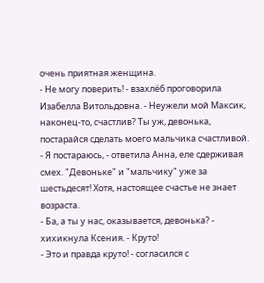очень приятная женщина.
- Не могу поверить! - взахлёб проговорила Изабелла Витольдовна. - Неужели мой Максик, наконец-то, счастлив? Ты уж, девонька, постарайся сделать моего мальчика счастливой.
- Я постараюсь, - ответила Анна, еле сдерживая смех. "Девоньке" и "мальчику" уже за шестьдесят! Хотя, настоящее счастье не знает возраста.
- Ба, а ты у нас, оказывается, девонька? - хихикнула Ксения. - Круто!
- Это и правда круто! - согласился с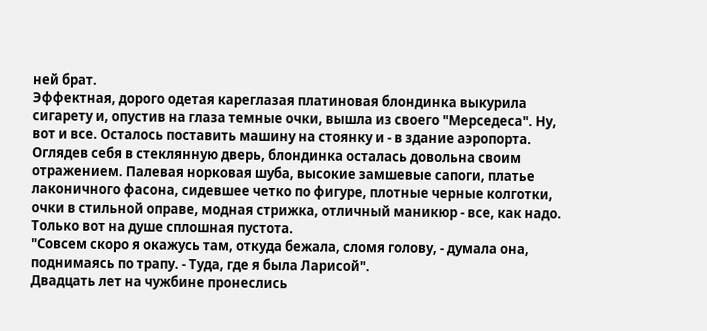ней брат.
Эффектная, дорого одетая кареглазая платиновая блондинка выкурила сигарету и, опустив на глаза темные очки, вышла из своего "Мерседеса". Ну, вот и все. Осталось поставить машину на стоянку и - в здание аэропорта.
Оглядев себя в стеклянную дверь, блондинка осталась довольна своим отражением. Палевая норковая шуба, высокие замшевые сапоги, платье лаконичного фасона, сидевшее четко по фигуре, плотные черные колготки, очки в стильной оправе, модная стрижка, отличный маникюр - все, как надо. Только вот на душе сплошная пустота.
"Совсем скоро я окажусь там, откуда бежала, сломя голову, - думала она, поднимаясь по трапу. - Туда, где я была Ларисой".
Двадцать лет на чужбине пронеслись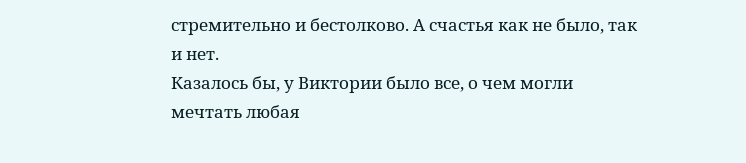стремительно и бестолково. А счастья как не было, так и нет.
Казалось бы, у Виктории было все, о чем могли мечтать любая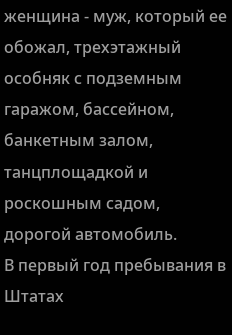женщина - муж, который ее обожал, трехэтажный особняк с подземным гаражом, бассейном, банкетным залом, танцплощадкой и роскошным садом, дорогой автомобиль.
В первый год пребывания в Штатах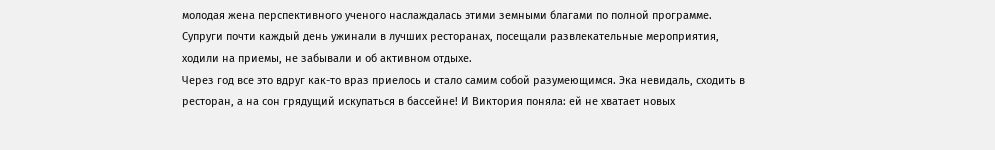молодая жена перспективного ученого наслаждалась этими земными благами по полной программе. Супруги почти каждый день ужинали в лучших ресторанах, посещали развлекательные мероприятия, ходили на приемы, не забывали и об активном отдыхе.
Через год все это вдруг как-то враз приелось и стало самим собой разумеющимся. Эка невидаль, сходить в ресторан, а на сон грядущий искупаться в бассейне! И Виктория поняла: ей не хватает новых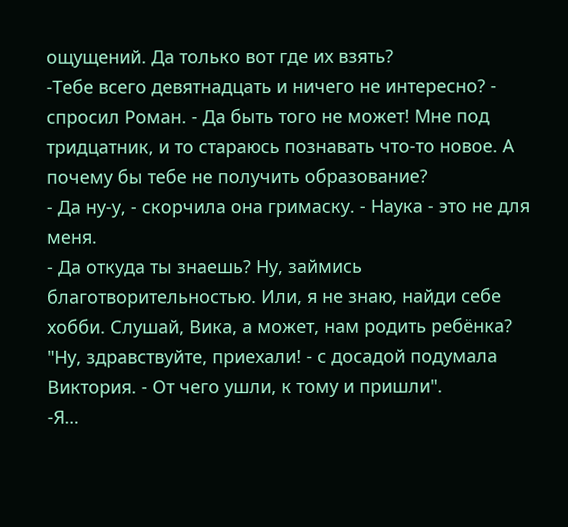ощущений. Да только вот где их взять?
-Тебе всего девятнадцать и ничего не интересно? - спросил Роман. - Да быть того не может! Мне под тридцатник, и то стараюсь познавать что-то новое. А почему бы тебе не получить образование?
- Да ну-у, - скорчила она гримаску. - Наука - это не для меня.
- Да откуда ты знаешь? Ну, займись благотворительностью. Или, я не знаю, найди себе хобби. Слушай, Вика, а может, нам родить ребёнка?
"Ну, здравствуйте, приехали! - с досадой подумала Виктория. - От чего ушли, к тому и пришли".
-Я…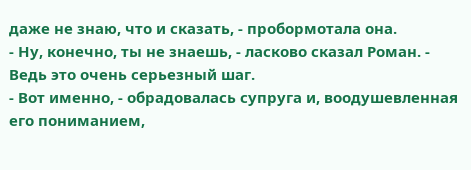даже не знаю, что и сказать, - пробормотала она.
- Ну, конечно, ты не знаешь, - ласково сказал Роман. - Ведь это очень серьезный шаг.
- Вот именно, - обрадовалась супруга и, воодушевленная его пониманием,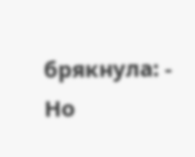брякнула: - Но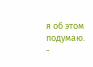я об этом подумаю.
-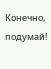Конечно, подумай!